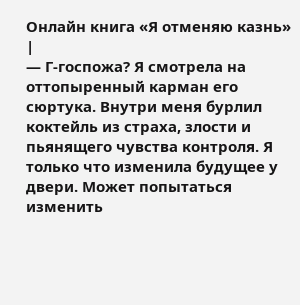Онлайн книга «Я отменяю казнь»
|
— Г-госпожа? Я смотрела на оттопыренный карман его сюртука. Внутри меня бурлил коктейль из страха, злости и пьянящего чувства контроля. Я только что изменила будущее у двери. Может попытаться изменить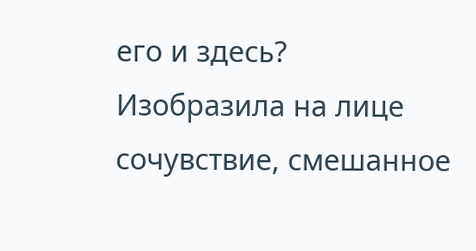его и здесь? Изобразила на лице сочувствие, смешанное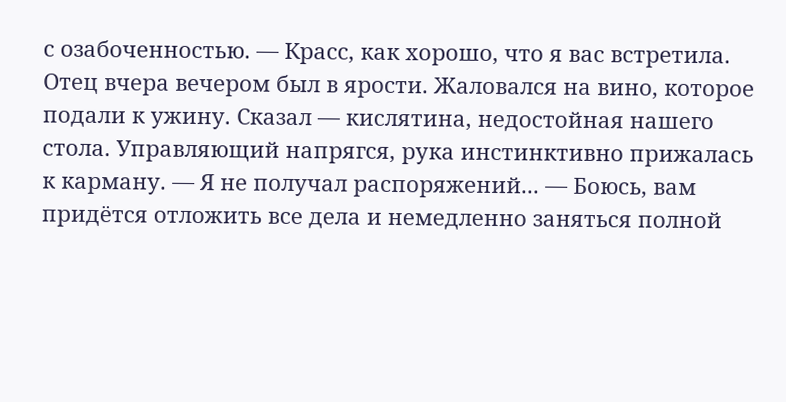с озабоченностью. — Красс, как хорошо, что я вас встретила. Отец вчера вечером был в ярости. Жаловался на вино, которое подали к ужину. Сказал — кислятина, недостойная нашего стола. Управляющий напрягся, рука инстинктивно прижалась к карману. — Я не получал распоряжений... — Боюсь, вам придётся отложить все дела и немедленно заняться полной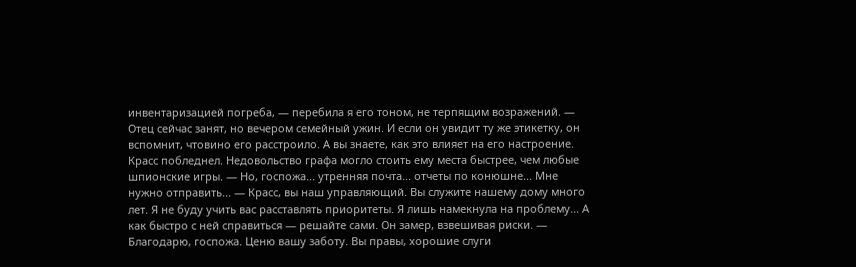инвентаризацией погреба, — перебила я его тоном, не терпящим возражений. — Отец сейчас занят, но вечером семейный ужин. И если он увидит ту же этикетку, он вспомнит, чтовино его расстроило. А вы знаете, как это влияет на его настроение. Красс побледнел. Недовольство графа могло стоить ему места быстрее, чем любые шпионские игры. — Но, госпожа... утренняя почта... отчеты по конюшне... Мне нужно отправить... — Красс, вы наш управляющий. Вы служите нашему дому много лет. Я не буду учить вас расставлять приоритеты. Я лишь намекнула на проблему... А как быстро с ней справиться — решайте сами. Он замер, взвешивая риски. — Благодарю, госпожа. Ценю вашу заботу. Вы правы, хорошие слуги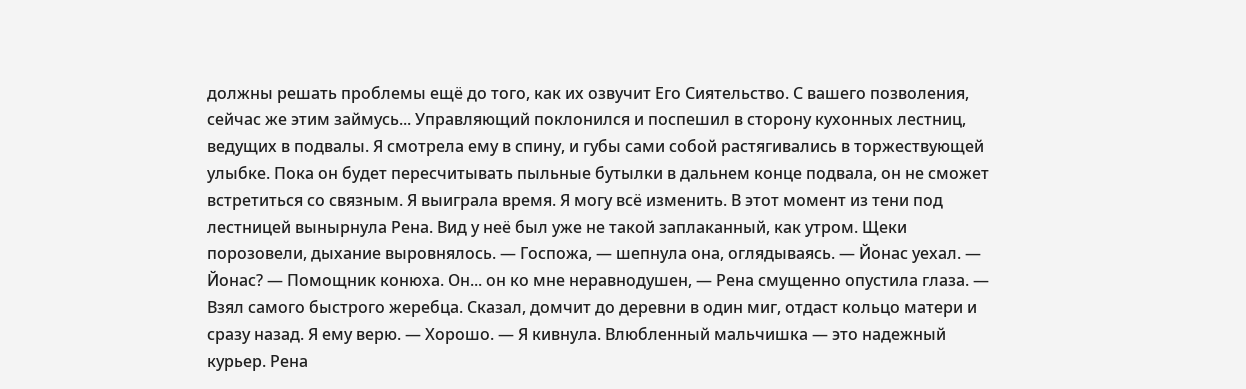должны решать проблемы ещё до того, как их озвучит Его Сиятельство. С вашего позволения, сейчас же этим займусь... Управляющий поклонился и поспешил в сторону кухонных лестниц, ведущих в подвалы. Я смотрела ему в спину, и губы сами собой растягивались в торжествующей улыбке. Пока он будет пересчитывать пыльные бутылки в дальнем конце подвала, он не сможет встретиться со связным. Я выиграла время. Я могу всё изменить. В этот момент из тени под лестницей вынырнула Рена. Вид у неё был уже не такой заплаканный, как утром. Щеки порозовели, дыхание выровнялось. — Госпожа, — шепнула она, оглядываясь. — Йонас уехал. — Йонас? — Помощник конюха. Он... он ко мне неравнодушен, — Рена смущенно опустила глаза. — Взял самого быстрого жеребца. Сказал, домчит до деревни в один миг, отдаст кольцо матери и сразу назад. Я ему верю. — Хорошо. — Я кивнула. Влюбленный мальчишка — это надежный курьер. Рена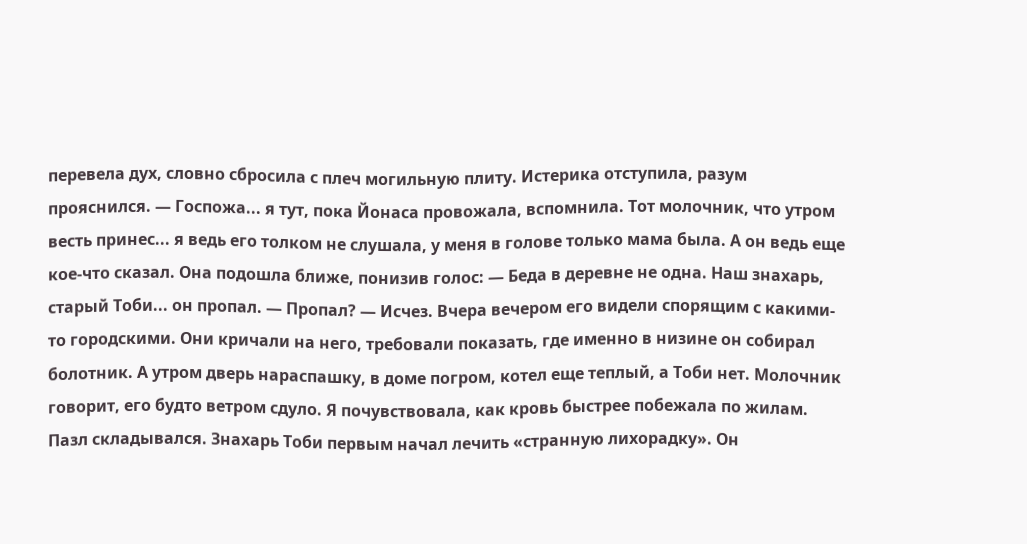перевела дух, словно сбросила с плеч могильную плиту. Истерика отступила, разум прояснился. — Госпожа... я тут, пока Йонаса провожала, вспомнила. Тот молочник, что утром весть принес... я ведь его толком не слушала, у меня в голове только мама была. А он ведь еще кое-что сказал. Она подошла ближе, понизив голос: — Беда в деревне не одна. Наш знахарь, старый Тоби... он пропал. — Пропал? — Исчез. Вчера вечером его видели спорящим с какими-то городскими. Они кричали на него, требовали показать, где именно в низине он собирал болотник. А утром дверь нараспашку, в доме погром, котел еще теплый, а Тоби нет. Молочник говорит, его будто ветром сдуло. Я почувствовала, как кровь быстрее побежала по жилам. Пазл складывался. Знахарь Тоби первым начал лечить «странную лихорадку». Он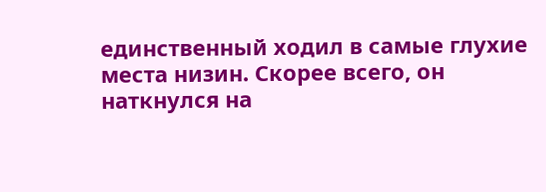единственный ходил в самые глухие места низин. Скорее всего, он наткнулся на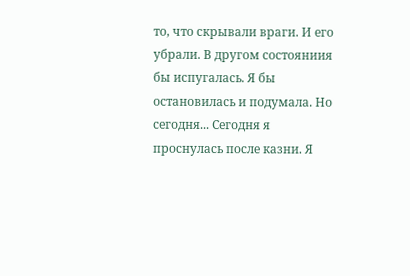то, что скрывали враги. И его убрали. В другом состояниия бы испугалась. Я бы остановилась и подумала. Но сегодня... Сегодня я проснулась после казни. Я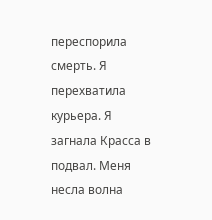переспорила смерть. Я перехватила курьера. Я загнала Красса в подвал. Меня несла волна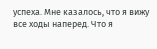успеха. Мне казалось, что я вижу все ходы наперед. Что я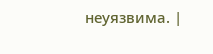неуязвима. |